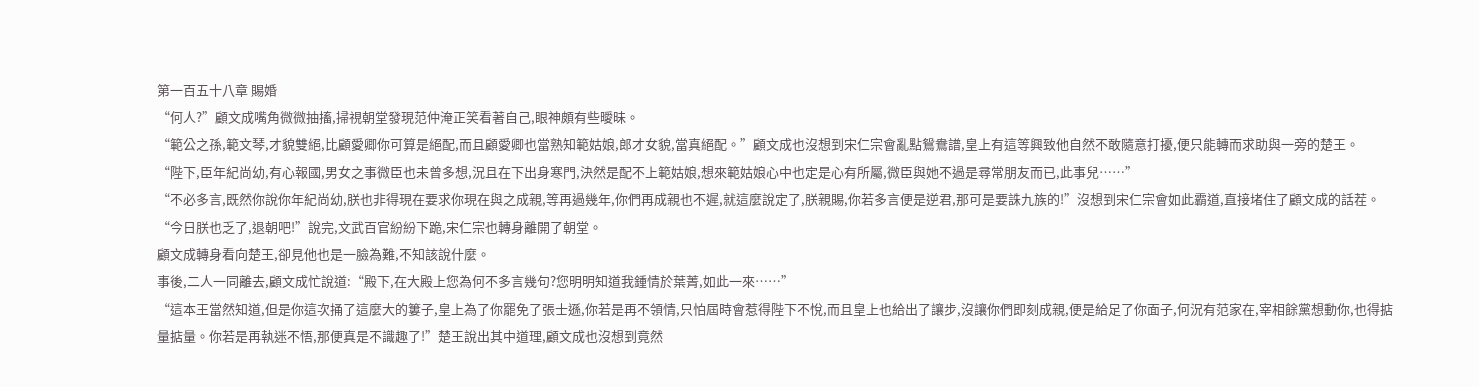第一百五十八章 賜婚
“何人?”顧文成嘴角微微抽搐,掃視朝堂發現范仲淹正笑看著自己,眼神頗有些曖昧。
“範公之孫,範文琴,才貌雙絕,比顧愛卿你可算是絕配,而且顧愛卿也當熟知範姑娘,郎才女貌,當真絕配。”顧文成也沒想到宋仁宗會亂點鴛鴦譜,皇上有這等興致他自然不敢隨意打擾,便只能轉而求助與一旁的楚王。
“陛下,臣年紀尚幼,有心報國,男女之事微臣也未曾多想,況且在下出身寒門,決然是配不上範姑娘,想來範姑娘心中也定是心有所屬,微臣與她不過是尋常朋友而已,此事兒……”
“不必多言,既然你說你年紀尚幼,朕也非得現在要求你現在與之成親,等再過幾年,你們再成親也不遲,就這麼說定了,朕親賜,你若多言便是逆君,那可是要誅九族的!”沒想到宋仁宗會如此霸道,直接堵住了顧文成的話茬。
“今日朕也乏了,退朝吧!”說完,文武百官紛紛下跪,宋仁宗也轉身離開了朝堂。
顧文成轉身看向楚王,卻見他也是一臉為難,不知該說什麼。
事後,二人一同離去,顧文成忙說道:“殿下,在大殿上您為何不多言幾句?您明明知道我鍾情於葉菁,如此一來……”
“這本王當然知道,但是你這次捅了這麼大的簍子,皇上為了你罷免了張士遜,你若是再不領情,只怕屆時會惹得陛下不悅,而且皇上也給出了讓步,沒讓你們即刻成親,便是給足了你面子,何況有范家在,宰相餘黨想動你,也得掂量掂量。你若是再執迷不悟,那便真是不識趣了!”楚王說出其中道理,顧文成也沒想到竟然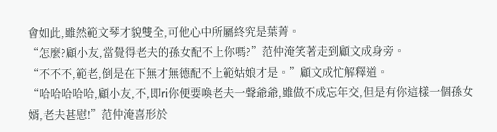會如此,雖然範文琴才貌雙全,可他心中所屬終究是葉菁。
“怎麼?顧小友,當覺得老夫的孫女配不上你嗎?”范仲淹笑著走到顧文成身旁。
“不不不,範老,倒是在下無才無德配不上範姑娘才是。”顧文成忙解釋道。
“哈哈哈哈哈,顧小友,不,即ri你便要喚老夫一聲爺爺,雖做不成忘年交,但是有你這樣一個孫女婿,老夫甚慰!”范仲淹喜形於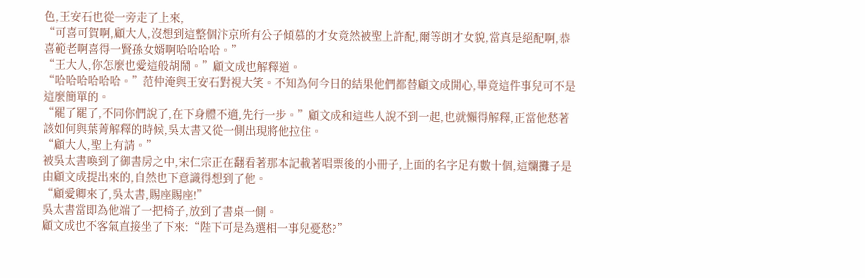色,王安石也從一旁走了上來,
“可喜可賀啊,顧大人,沒想到這整個汴京所有公子傾慕的才女竟然被聖上許配,爾等朗才女貌,當真是絕配啊,恭喜範老啊喜得一賢孫女婿啊哈哈哈哈。”
“王大人,你怎麼也愛這般胡鬧。”顧文成也解釋道。
“哈哈哈哈哈哈。”范仲淹與王安石對視大笑。不知為何今日的結果他們都替顧文成開心,畢竟這件事兒可不是這麼簡單的。
“罷了罷了,不同你們說了,在下身體不適,先行一步。”顧文成和這些人說不到一起,也就懶得解釋,正當他愁著該如何與葉菁解釋的時候,吳太書又從一側出現將他拉住。
“顧大人,聖上有請。”
被吳太書喚到了御書房之中,宋仁宗正在翻看著那本記載著唱票後的小冊子,上面的名字足有數十個,這爛攤子是由顧文成提出來的,自然也下意識得想到了他。
“顧愛卿來了,吳太書,賜座賜座!”
吳太書當即為他端了一把椅子,放到了書桌一側。
顧文成也不客氣直接坐了下來:“陛下可是為選相一事兒憂愁?”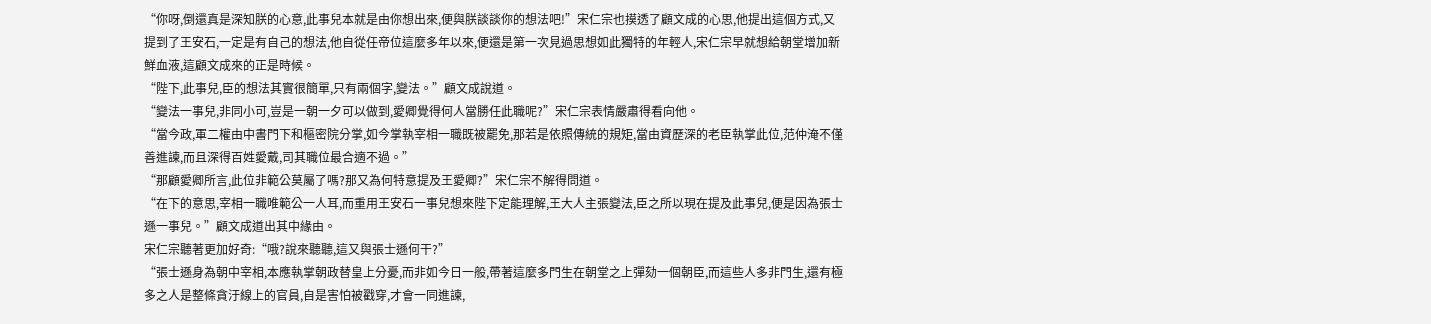“你呀,倒還真是深知朕的心意,此事兒本就是由你想出來,便與朕談談你的想法吧!”宋仁宗也摸透了顧文成的心思,他提出這個方式,又提到了王安石,一定是有自己的想法,他自從任帝位這麼多年以來,便還是第一次見過思想如此獨特的年輕人,宋仁宗早就想給朝堂增加新鮮血液,這顧文成來的正是時候。
“陛下,此事兒,臣的想法其實很簡單,只有兩個字,變法。”顧文成說道。
“變法一事兒,非同小可,豈是一朝一夕可以做到,愛卿覺得何人當勝任此職呢?”宋仁宗表情嚴肅得看向他。
“當今政,軍二權由中書門下和樞密院分掌,如今掌執宰相一職既被罷免,那若是依照傳統的規矩,當由資歷深的老臣執掌此位,范仲淹不僅善進諫,而且深得百姓愛戴,司其職位最合適不過。”
“那顧愛卿所言,此位非範公莫屬了嗎?那又為何特意提及王愛卿?”宋仁宗不解得問道。
“在下的意思,宰相一職唯範公一人耳,而重用王安石一事兒想來陛下定能理解,王大人主張變法,臣之所以現在提及此事兒,便是因為張士遜一事兒。”顧文成道出其中緣由。
宋仁宗聽著更加好奇:“哦?說來聽聽,這又與張士遜何干?”
“張士遜身為朝中宰相,本應執掌朝政替皇上分憂,而非如今日一般,帶著這麼多門生在朝堂之上彈劾一個朝臣,而這些人多非門生,還有極多之人是整條貪汙線上的官員,自是害怕被戳穿,才會一同進諫,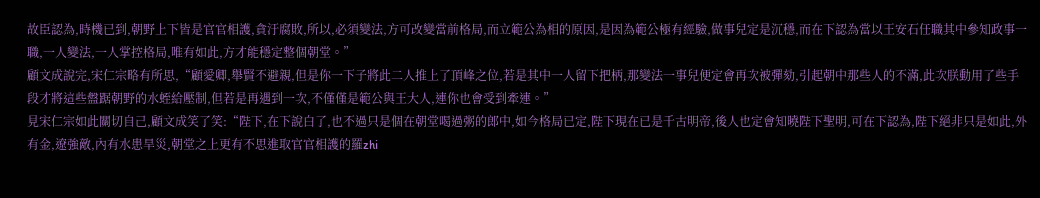故臣認為,時機已到,朝野上下皆是官官相護,貪汙腐敗,所以,必須變法,方可改變當前格局,而立範公為相的原因,是因為範公極有經驗,做事兒定是沉穩,而在下認為當以王安石任職其中參知政事一職,一人變法,一人掌控格局,唯有如此,方才能穩定整個朝堂。”
顧文成說完,宋仁宗略有所思,“顧愛卿,舉賢不避親,但是你一下子將此二人推上了頂峰之位,若是其中一人留下把柄,那變法一事兒便定會再次被彈劾,引起朝中那些人的不滿,此次朕動用了些手段才將這些盤踞朝野的水蛭給壓制,但若是再遇到一次,不僅僅是範公與王大人,連你也會受到牽連。”
見宋仁宗如此關切自己,顧文成笑了笑:“陛下,在下說白了,也不過只是個在朝堂喝過粥的郎中,如今格局已定,陛下現在已是千古明帝,後人也定會知曉陛下聖明,可在下認為,陛下絕非只是如此,外有金,遼強敵,內有水患旱災,朝堂之上更有不思進取官官相護的羅zhi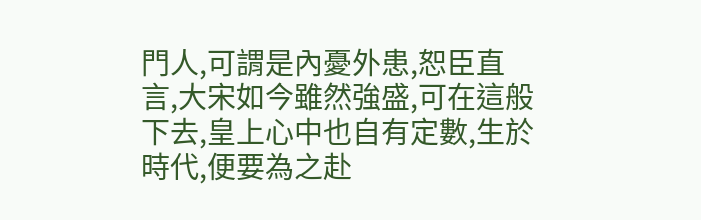門人,可謂是內憂外患,恕臣直言,大宋如今雖然強盛,可在這般下去,皇上心中也自有定數,生於時代,便要為之赴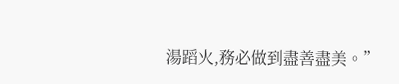湯蹈火,務必做到盡善盡美。”